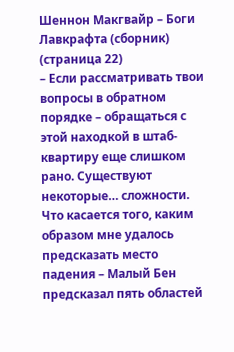Шеннон Макгвайр – Боги Лавкрафта (сборник) (страница 22)
– Если рассматривать твои вопросы в обратном порядке – обращаться с этой находкой в штаб-квартиру еще слишком рано. Существуют некоторые… сложности. Что касается того, каким образом мне удалось предсказать место падения – Малый Бен предсказал пять областей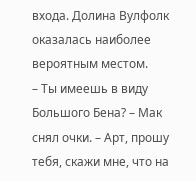входа. Долина Вулфолк оказалась наиболее вероятным местом.
– Ты имеешь в виду Большого Бена? – Мак снял очки. – Арт, прошу тебя, скажи мне, что на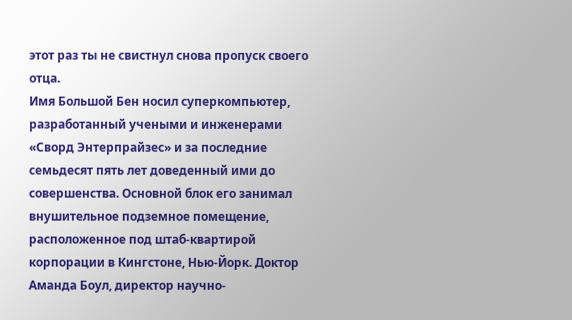этот раз ты не свистнул снова пропуск своего отца.
Имя Большой Бен носил суперкомпьютер, разработанный учеными и инженерами «Сворд Энтерпрайзес» и за последние семьдесят пять лет доведенный ими до совершенства. Основной блок его занимал внушительное подземное помещение, расположенное под штаб-квартирой корпорации в Кингстоне, Нью-Йорк. Доктор Аманда Боул, директор научно-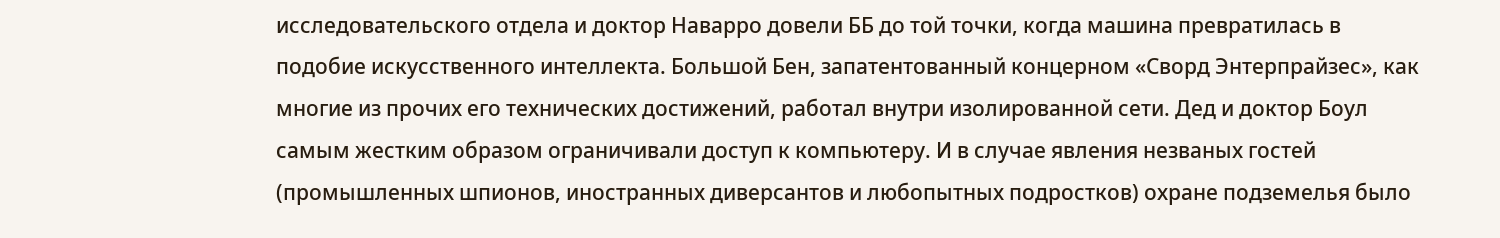исследовательского отдела и доктор Наварро довели ББ до той точки, когда машина превратилась в подобие искусственного интеллекта. Большой Бен, запатентованный концерном «Сворд Энтерпрайзес», как многие из прочих его технических достижений, работал внутри изолированной сети. Дед и доктор Боул самым жестким образом ограничивали доступ к компьютеру. И в случае явления незваных гостей (промышленных шпионов, иностранных диверсантов и любопытных подростков) охране подземелья было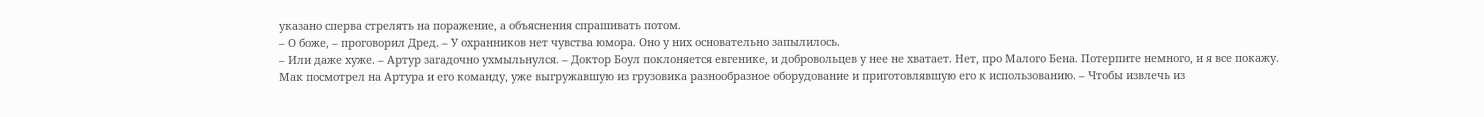указано сперва стрелять на поражение, а объяснения спрашивать потом.
– O боже, – проговорил Дред. – У охранников нет чувства юмора. Оно у них основательно запылилось.
– Или даже хуже. – Артур загадочно ухмыльнулся. – Доктор Боул поклоняется евгенике, и добровольцев у нее не хватает. Нет, про Малого Бена. Потерпите немного, и я все покажу.
Мак посмотрел на Артура и его команду, уже выгружавшую из грузовика разнообразное оборудование и приготовлявшую его к использованию. – Чтобы извлечь из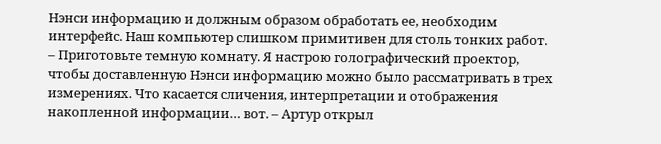Нэнси информацию и должным образом обработать ее, необходим интерфейс. Наш компьютер слишком примитивен для столь тонких работ.
– Приготовьте темную комнату. Я настрою голографический проектор, чтобы доставленную Нэнси информацию можно было рассматривать в трех измерениях. Что касается сличения, интерпретации и отображения накопленной информации… вот. – Артур открыл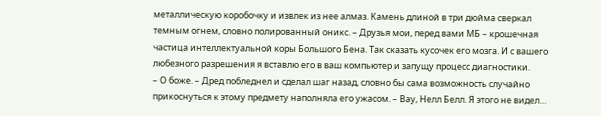металлическую коробочку и извлек из нее алмаз. Камень длиной в три дюйма сверкал темным огнем, словно полированный оникс. – Друзья мои, перед вами МБ – крошечная частица интеллектуальной коры Большого Бена. Так сказать кусочек его мозга. И с вашего любезного разрешения я вставлю его в ваш компьютер и запущу процесс диагностики.
– О боже. – Дред побледнел и сделал шаг назад, словно бы сама возможность случайно прикоснуться к этому предмету наполняла его ужасом. – Вау, Нелл Белл. Я этого не видел…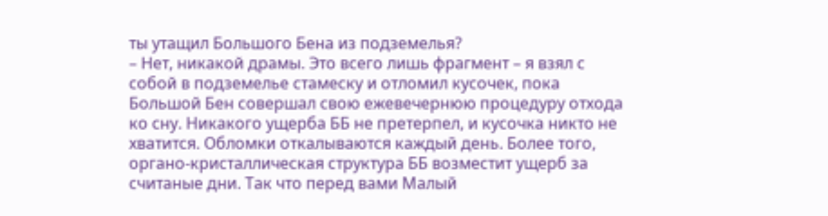ты утащил Большого Бена из подземелья?
– Нет, никакой драмы. Это всего лишь фрагмент – я взял с собой в подземелье стамеску и отломил кусочек, пока Большой Бен совершал свою ежевечернюю процедуру отхода ко сну. Никакого ущерба ББ не претерпел, и кусочка никто не хватится. Обломки откалываются каждый день. Более того, органо-кристаллическая структура ББ возместит ущерб за считаные дни. Так что перед вами Малый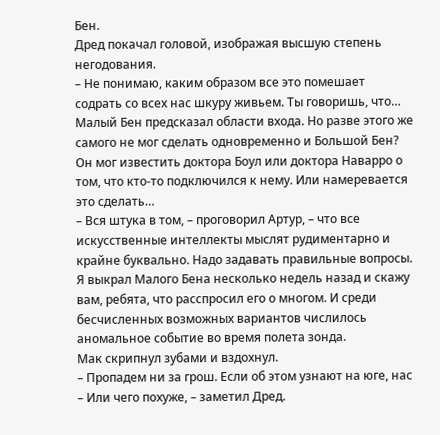Бен.
Дред покачал головой, изображая высшую степень негодования.
– Не понимаю, каким образом все это помешает содрать со всех нас шкуру живьем. Ты говоришь, что… Малый Бен предсказал области входа. Но разве этого же самого не мог сделать одновременно и Большой Бен? Он мог известить доктора Боул или доктора Наварро о том, что кто-то подключился к нему. Или намеревается это сделать…
– Вся штука в том, – проговорил Артур, – что все искусственные интеллекты мыслят рудиментарно и крайне буквально. Надо задавать правильные вопросы. Я выкрал Малого Бена несколько недель назад и скажу вам, ребята, что расспросил его о многом. И среди бесчисленных возможных вариантов числилось аномальное событие во время полета зонда.
Мак скрипнул зубами и вздохнул.
– Пропадем ни за грош. Если об этом узнают на юге, нас
– Или чего похуже, – заметил Дред.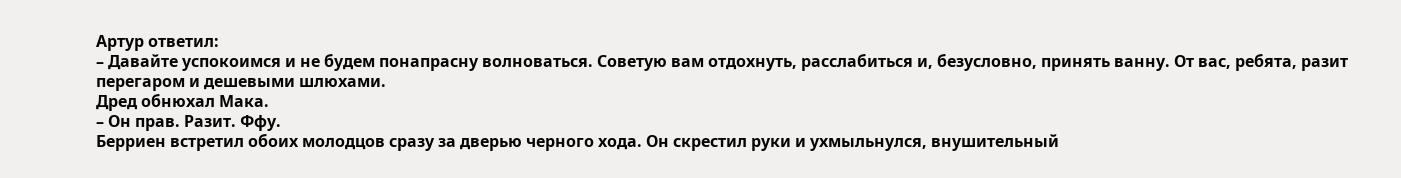Артур ответил:
– Давайте успокоимся и не будем понапрасну волноваться. Советую вам отдохнуть, расслабиться и, безусловно, принять ванну. От вас, ребята, разит перегаром и дешевыми шлюхами.
Дред обнюхал Мака.
– Он прав. Разит. Ффу.
Берриен встретил обоих молодцов сразу за дверью черного хода. Он скрестил руки и ухмыльнулся, внушительный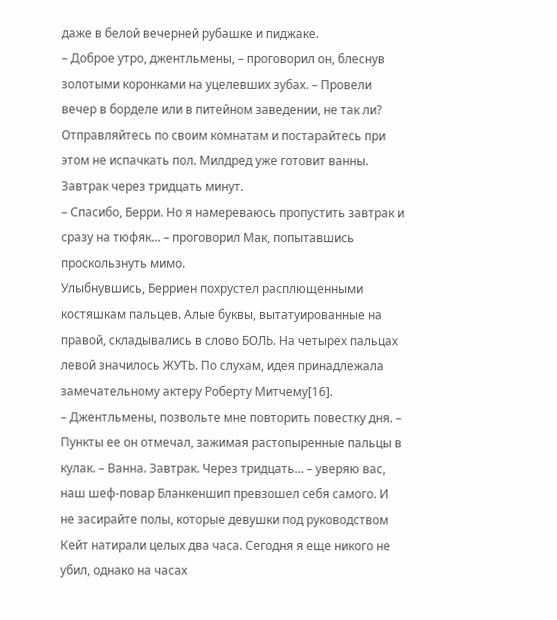даже в белой вечерней рубашке и пиджаке.
– Доброе утро, джентльмены, – проговорил он, блеснув золотыми коронками на уцелевших зубах. – Провели вечер в борделе или в питейном заведении, не так ли? Отправляйтесь по своим комнатам и постарайтесь при этом не испачкать пол. Милдред уже готовит ванны. Завтрак через тридцать минут.
– Спасибо, Берри. Но я намереваюсь пропустить завтрак и сразу на тюфяк… – проговорил Мак, попытавшись проскользнуть мимо.
Улыбнувшись, Берриен похрустел расплющенными костяшкам пальцев. Алые буквы, вытатуированные на правой, складывались в слово БОЛЬ. На четырех пальцах левой значилось ЖУТЬ. По слухам, идея принадлежала замечательному актеру Роберту Митчему[16].
– Джентльмены, позвольте мне повторить повестку дня. – Пункты ее он отмечал, зажимая растопыренные пальцы в кулак. – Ванна. Завтрак. Через тридцать… – уверяю вас, наш шеф-повар Бланкеншип превзошел себя самого. И не засирайте полы, которые девушки под руководством Кейт натирали целых два часа. Сегодня я еще никого не убил, однако на часах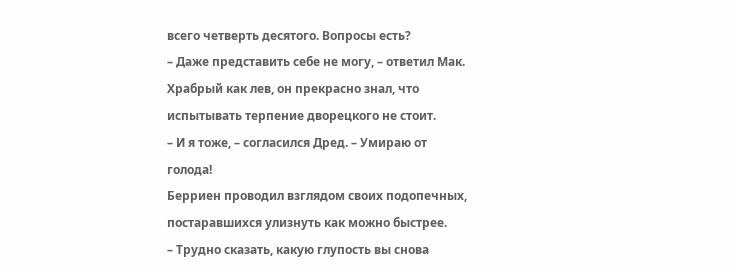всего четверть десятого. Вопросы есть?
– Даже представить себе не могу, – ответил Мак. Храбрый как лев, он прекрасно знал, что испытывать терпение дворецкого не стоит.
– И я тоже, – согласился Дред. – Умираю от голода!
Берриен проводил взглядом своих подопечных, постаравшихся улизнуть как можно быстрее.
– Трудно сказать, какую глупость вы снова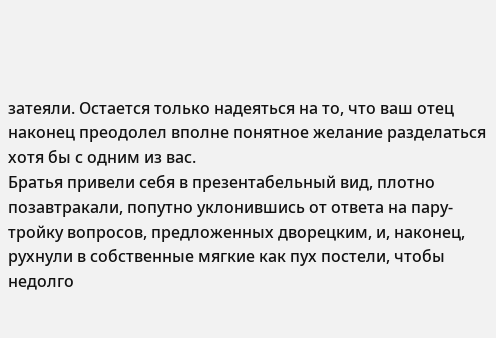затеяли. Остается только надеяться на то, что ваш отец наконец преодолел вполне понятное желание разделаться хотя бы с одним из вас.
Братья привели себя в презентабельный вид, плотно позавтракали, попутно уклонившись от ответа на пару-тройку вопросов, предложенных дворецким, и, наконец, рухнули в собственные мягкие как пух постели, чтобы недолго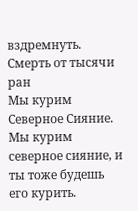вздремнуть.
Смерть от тысячи ран
Мы курим Северное Сияние. Мы курим северное сияние, и ты тоже будешь его курить.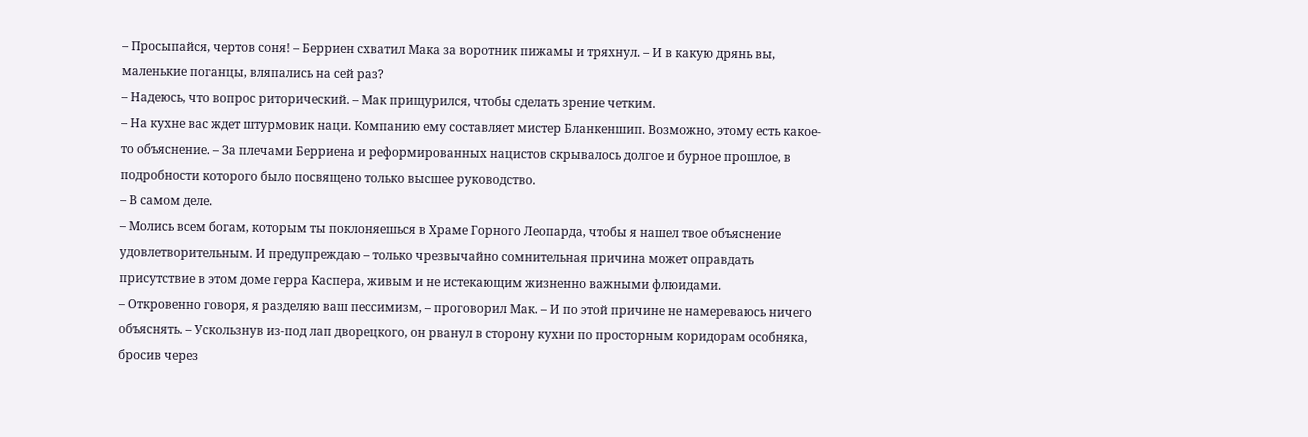– Просыпайся, чертов соня! – Берриен схватил Мака за воротник пижамы и тряхнул. – И в какую дрянь вы, маленькие поганцы, вляпались на сей раз?
– Надеюсь, что вопрос риторический. – Мак прищурился, чтобы сделать зрение четким.
– На кухне вас ждет штурмовик наци. Компанию ему составляет мистер Бланкеншип. Возможно, этому есть какое-то объяснение. – За плечами Берриена и реформированных нацистов скрывалось долгое и бурное прошлое, в подробности которого было посвящено только высшее руководство.
– В самом деле.
– Молись всем богам, которым ты поклоняешься в Храме Горного Леопарда, чтобы я нашел твое объяснение удовлетворительным. И предупреждаю – только чрезвычайно сомнительная причина может оправдать присутствие в этом доме герра Каспера, живым и не истекающим жизненно важными флюидами.
– Откровенно говоря, я разделяю ваш пессимизм, – проговорил Мак. – И по этой причине не намереваюсь ничего объяснять. – Ускользнув из-под лап дворецкого, он рванул в сторону кухни по просторным коридорам особняка, бросив через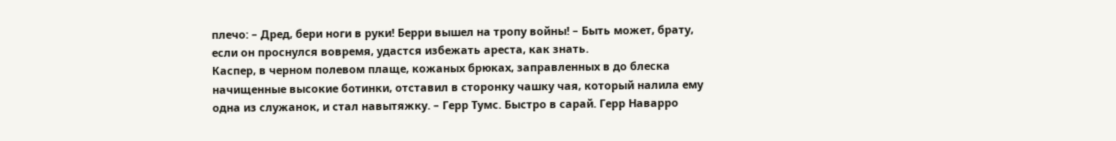плечо: – Дред, бери ноги в руки! Берри вышел на тропу войны! – Быть может, брату, если он проснулся вовремя, удастся избежать ареста, как знать.
Каспер, в черном полевом плаще, кожаных брюках, заправленных в до блеска начищенные высокие ботинки, отставил в сторонку чашку чая, который налила ему одна из служанок, и стал навытяжку. – Герр Тумс. Быстро в сарай. Герр Наварро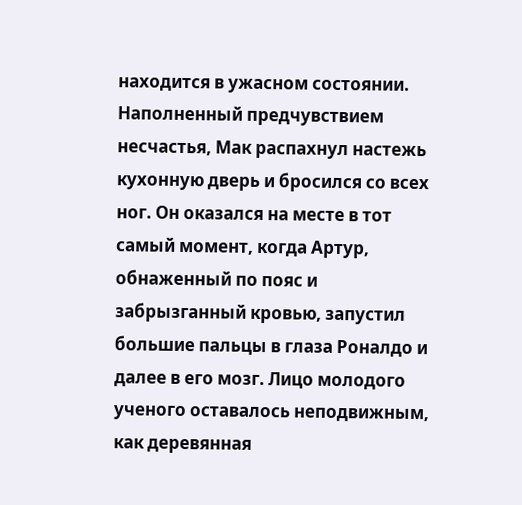находится в ужасном состоянии.
Наполненный предчувствием несчастья, Мак распахнул настежь кухонную дверь и бросился со всех ног. Он оказался на месте в тот самый момент, когда Артур, обнаженный по пояс и забрызганный кровью, запустил большие пальцы в глаза Роналдо и далее в его мозг. Лицо молодого ученого оставалось неподвижным, как деревянная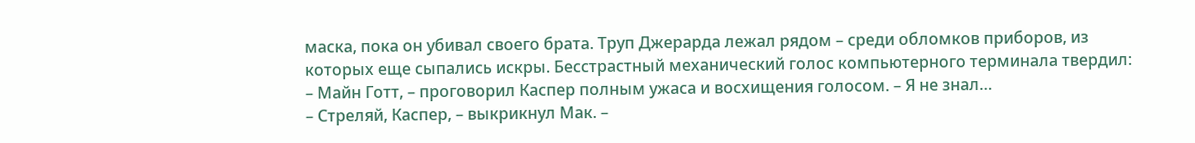маска, пока он убивал своего брата. Труп Джерарда лежал рядом – среди обломков приборов, из которых еще сыпались искры. Бесстрастный механический голос компьютерного терминала твердил:
– Майн Готт, – проговорил Каспер полным ужаса и восхищения голосом. – Я не знал…
– Стреляй, Каспер, – выкрикнул Мак. –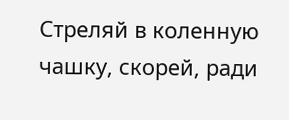Стреляй в коленную чашку, скорей, ради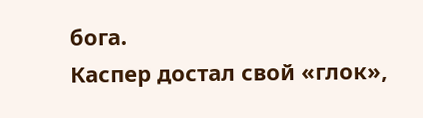бога.
Каспер достал свой «глок»,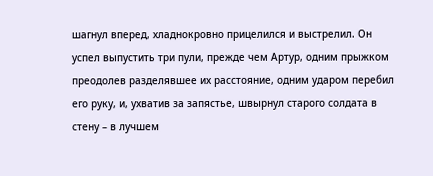шагнул вперед, хладнокровно прицелился и выстрелил. Он успел выпустить три пули, прежде чем Артур, одним прыжком преодолев разделявшее их расстояние, одним ударом перебил его руку, и, ухватив за запястье, швырнул старого солдата в стену – в лучшем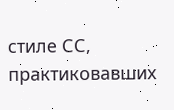стиле СС, практиковавших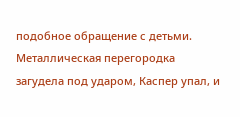подобное обращение с детьми. Металлическая перегородка загудела под ударом, Каспер упал, и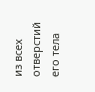из всех отверстий его тела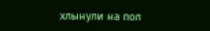хлынули на пол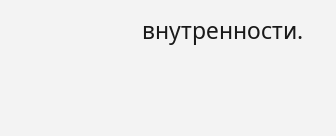внутренности.